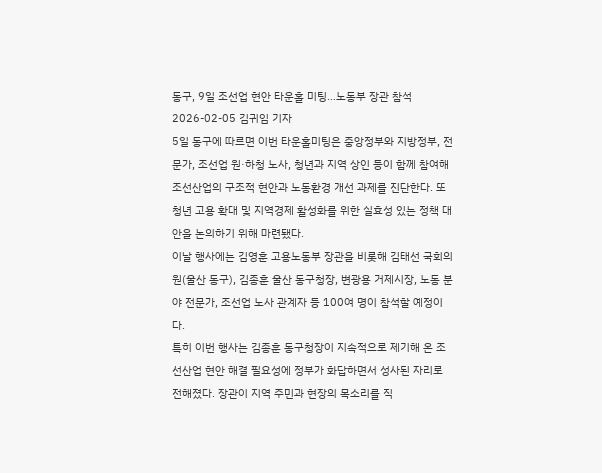동구, 9일 조선업 현안 타운홀 미팅…노동부 장관 참석
2026-02-05 김귀임 기자
5일 동구에 따르면 이번 타운홀미팅은 중앙정부와 지방정부, 전문가, 조선업 원·하청 노사, 청년과 지역 상인 등이 함께 참여해 조선산업의 구조적 현안과 노동환경 개선 과제를 진단한다. 또 청년 고용 확대 및 지역경제 활성화를 위한 실효성 있는 정책 대안을 논의하기 위해 마련됐다.
이날 행사에는 김영훈 고용노동부 장관을 비롯해 김태선 국회의원(울산 동구), 김종훈 울산 동구청장, 변광용 거제시장, 노동 분야 전문가, 조선업 노사 관계자 등 100여 명이 참석할 예정이다.
특히 이번 행사는 김종훈 동구청장이 지속적으로 제기해 온 조선산업 현안 해결 필요성에 정부가 화답하면서 성사된 자리로 전해졌다. 장관이 지역 주민과 현장의 목소리를 직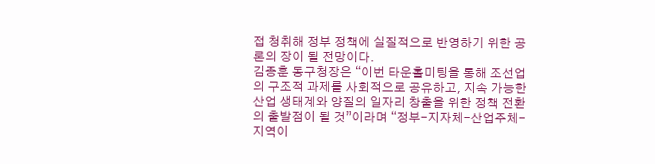접 청취해 정부 정책에 실질적으로 반영하기 위한 공론의 장이 될 전망이다.
김종훈 동구청장은 “이번 타운홀미팅을 통해 조선업의 구조적 과제를 사회적으로 공유하고, 지속 가능한 산업 생태계와 양질의 일자리 창출을 위한 정책 전환의 출발점이 될 것”이라며 “정부-지자체-산업주체-지역이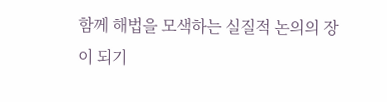함께 해법을 모색하는 실질적 논의의 장이 되기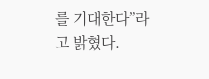를 기대한다”라고 밝혔다.